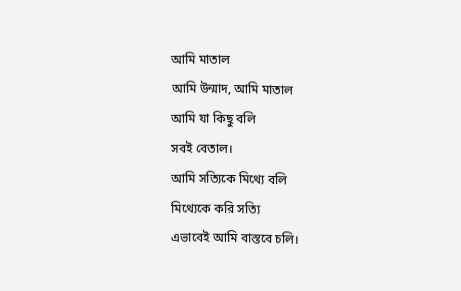আমি মাতাল
আমি উন্মাদ, আমি মাতাল
আমি যা কিছু বলি
সবই বেতাল।
আমি সত্যিকে মিথ্যে বলি
মিথ্যেকে করি সত্যি
এভাবেই আমি বাস্তবে চলি।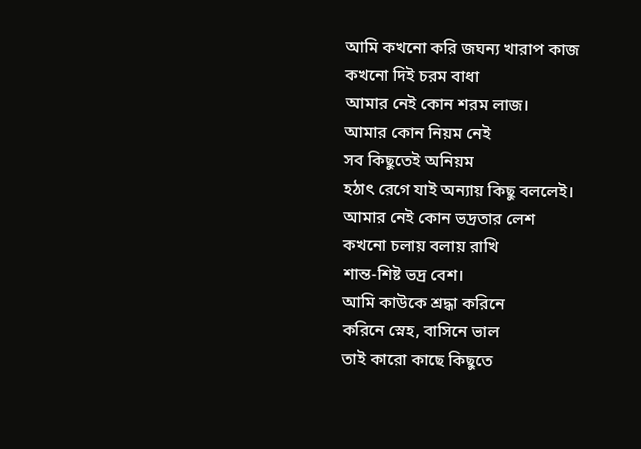আমি কখনো করি জঘন্য খারাপ কাজ
কখনো দিই চরম বাধা
আমার নেই কোন শরম লাজ।
আমার কোন নিয়ম নেই
সব কিছুতেই অনিয়ম
হঠাৎ রেগে যাই অন্যায় কিছু বললেই।
আমার নেই কোন ভদ্রতার লেশ
কখনো চলায় বলায় রাখি
শান্ত-শিষ্ট ভদ্র বেশ।
আমি কাউকে শ্রদ্ধা করিনে
করিনে স্নেহ, বাসিনে ভাল
তাই কারো কাছে কিছুতে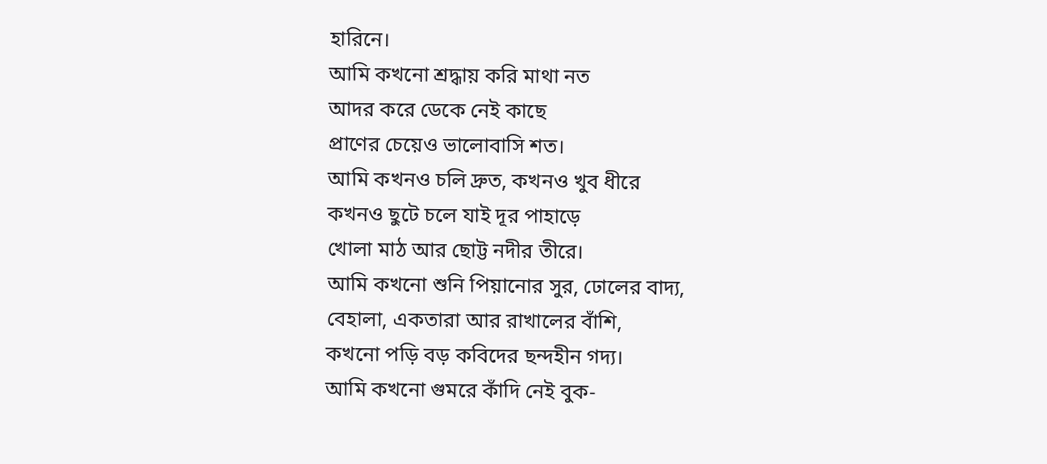হারিনে।
আমি কখনো শ্রদ্ধায় করি মাথা নত
আদর করে ডেকে নেই কাছে
প্রাণের চেয়েও ভালোবাসি শত।
আমি কখনও চলি দ্রুত, কখনও খুব ধীরে
কখনও ছুটে চলে যাই দূর পাহাড়ে
খোলা মাঠ আর ছোট্ট নদীর তীরে।
আমি কখনো শুনি পিয়ানোর সুর, ঢোলের বাদ্য,
বেহালা, একতারা আর রাখালের বাঁশি,
কখনো পড়ি বড় কবিদের ছন্দহীন গদ্য।
আমি কখনো গুমরে কাঁদি নেই বুক-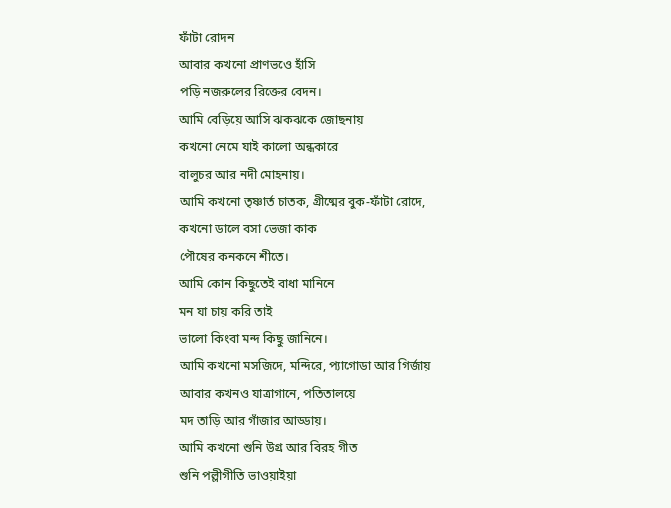ফাঁটা রোদন
আবার কখনো প্রাণভওে হাঁসি
পড়ি নজরুলের রিক্তের বেদন।
আমি বেড়িয়ে আসি ঝকঝকে জোছনায়
কখনো নেমে যাই কালো অন্ধকারে
বালুচর আর নদী মোহনায়।
আমি কখনো তৃষ্ণার্ত চাতক, গ্রীষ্মের বুক-ফাঁটা রোদে,
কখনো ডালে বসা ভেজা কাক
পৌষের কনকনে শীতে।
আমি কোন কিছুতেই বাধা মানিনে
মন যা চায় করি তাই
ভালো কিংবা মন্দ কিছু জানিনে।
আমি কখনো মসজিদে, মন্দিরে, প্যাগোডা আর গির্জায়
আবার কখনও যাত্রাগানে, পতিতালয়ে
মদ তাড়ি আর গাঁজার আড্ডায়।
আমি কখনো শুনি উগ্র আর বিরহ গীত
শুনি পল্লীগীতি ভাওয়াইয়া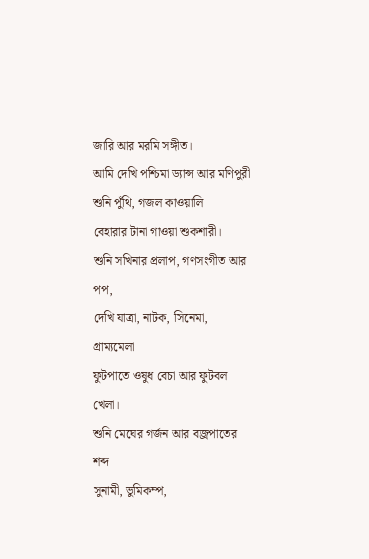জারি আর মরমি সঙ্গীত।
আমি দেখি পশ্চিমা ড্যান্স আর মণিপুরী
শুনি পুঁথি, গজল কাওয়ালি
বেহারার টানা গাওয়া শুকশারী।
শুনি সখিনার প্রলাপ, গণসংগীত আর পপ,
দেখি যাত্রা, নাটক, সিনেমা, গ্রাম্যমেলা
ফুটপাতে ওষুধ বেচা আর ফুটবল খেলা।
শুনি মেঘের গর্জন আর বজ্রপাতের শব্দ
সুনামী, ভুমিকম্প,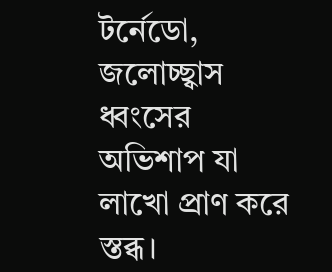টর্নেডো, জলোচ্ছ্বাস
ধ্বংসের অভিশাপ যা লাখো প্রাণ করে স্তব্ধ।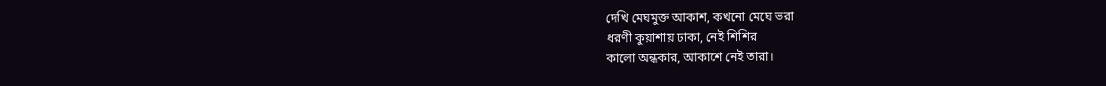দেখি মেঘমুক্ত আকাশ, কখনো মেঘে ভরা
ধরণী কুয়াশায় ঢাকা, নেই শিশির
কালো অন্ধকার, আকাশে নেই তারা।